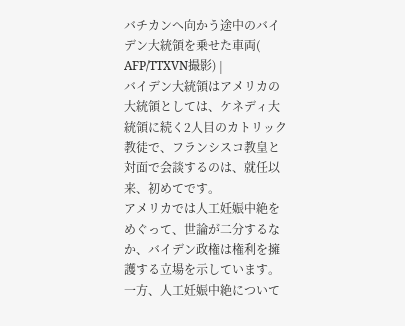バチカンへ向かう途中のバイデン大統領を乗せた車両( AFP/TTXVN撮影) |
バイデン大統領はアメリカの大統領としては、ケネディ大統領に続く2人目のカトリック教徒で、フランシスコ教皇と対面で会談するのは、就任以来、初めてです。
アメリカでは人工妊娠中絶をめぐって、世論が二分するなか、バイデン政権は権利を擁護する立場を示しています。
一方、人工妊娠中絶について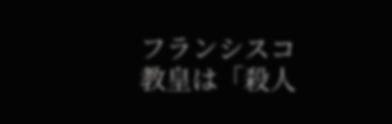フランシスコ教皇は「殺人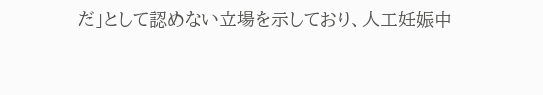だ」として認めない立場を示しており、人工妊娠中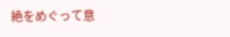絶をめぐって意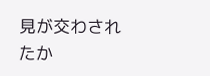見が交わされたか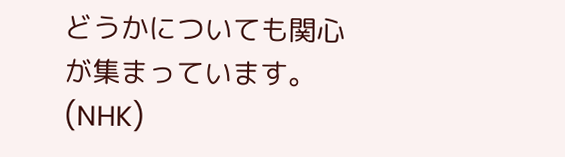どうかについても関心が集まっています。(NHK)